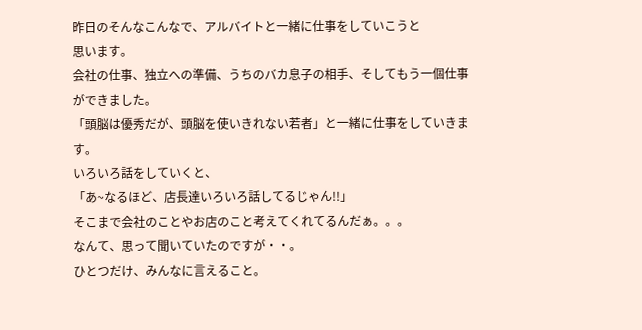昨日のそんなこんなで、アルバイトと一緒に仕事をしていこうと
思います。
会社の仕事、独立への準備、うちのバカ息子の相手、そしてもう一個仕事ができました。
「頭脳は優秀だが、頭脳を使いきれない若者」と一緒に仕事をしていきます。
いろいろ話をしていくと、
「あ~なるほど、店長達いろいろ話してるじゃん!!」
そこまで会社のことやお店のこと考えてくれてるんだぁ。。。
なんて、思って聞いていたのですが・・。
ひとつだけ、みんなに言えること。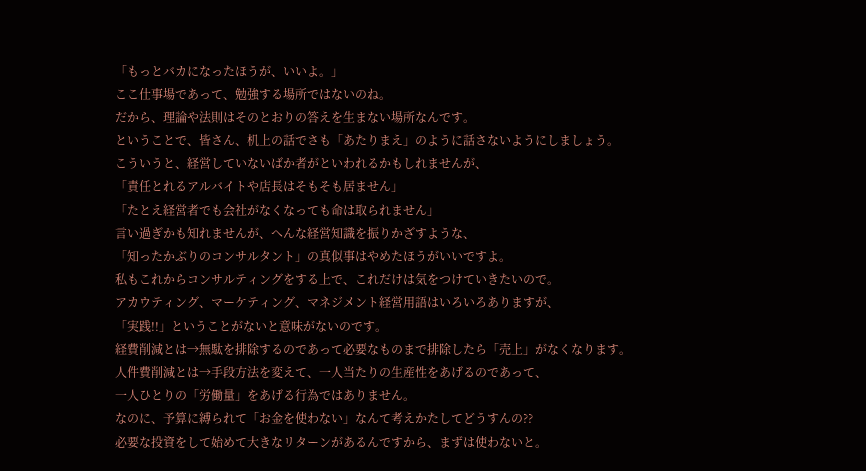「もっとバカになったほうが、いいよ。」
ここ仕事場であって、勉強する場所ではないのね。
だから、理論や法則はそのとおりの答えを生まない場所なんです。
ということで、皆さん、机上の話でさも「あたりまえ」のように話さないようにしましょう。
こういうと、経営していないばか者がといわれるかもしれませんが、
「責任とれるアルバイトや店長はそもそも居ません」
「たとえ経営者でも会社がなくなっても命は取られません」
言い過ぎかも知れませんが、へんな経営知識を振りかざすような、
「知ったかぶりのコンサルタント」の真似事はやめたほうがいいですよ。
私もこれからコンサルティングをする上で、これだけは気をつけていきたいので。
アカウティング、マーケティング、マネジメント経営用語はいろいろありますが、
「実践!!」ということがないと意味がないのです。
経費削減とは→無駄を排除するのであって必要なものまで排除したら「売上」がなくなります。
人件費削減とは→手段方法を変えて、一人当たりの生産性をあげるのであって、
一人ひとりの「労働量」をあげる行為ではありません。
なのに、予算に縛られて「お金を使わない」なんて考えかたしてどうすんの??
必要な投資をして始めて大きなリターンがあるんですから、まずは使わないと。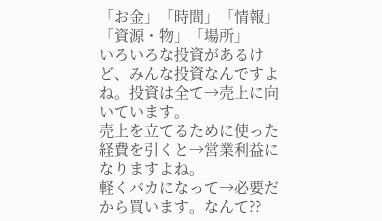「お金」「時間」「情報」「資源・物」「場所」
いろいろな投資があるけど、みんな投資なんですよね。投資は全て→売上に向いています。
売上を立てるために使った経費を引くと→営業利益になりますよね。
軽くバカになって→必要だから買います。なんて??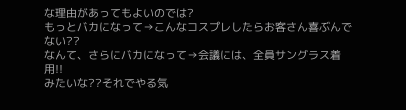な理由があってもよいのでは?
もっとバカになって→こんなコスプレしたらお客さん喜ぶんでない??
なんて、さらにバカになって→会議には、全員サングラス着用!!
みたいな??それでやる気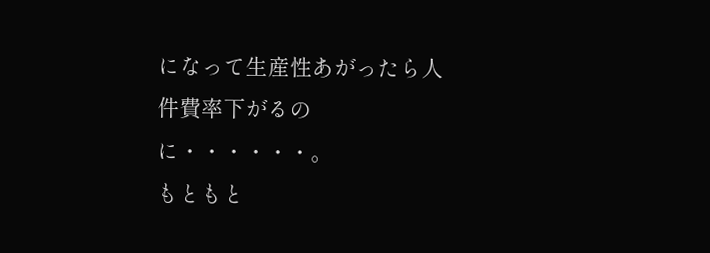になって生産性あがったら人件費率下がるのに・・・・・・。
もともと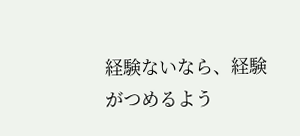経験ないなら、経験がつめるよう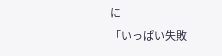に
「いっぱい失敗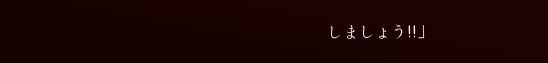しましょう!!」